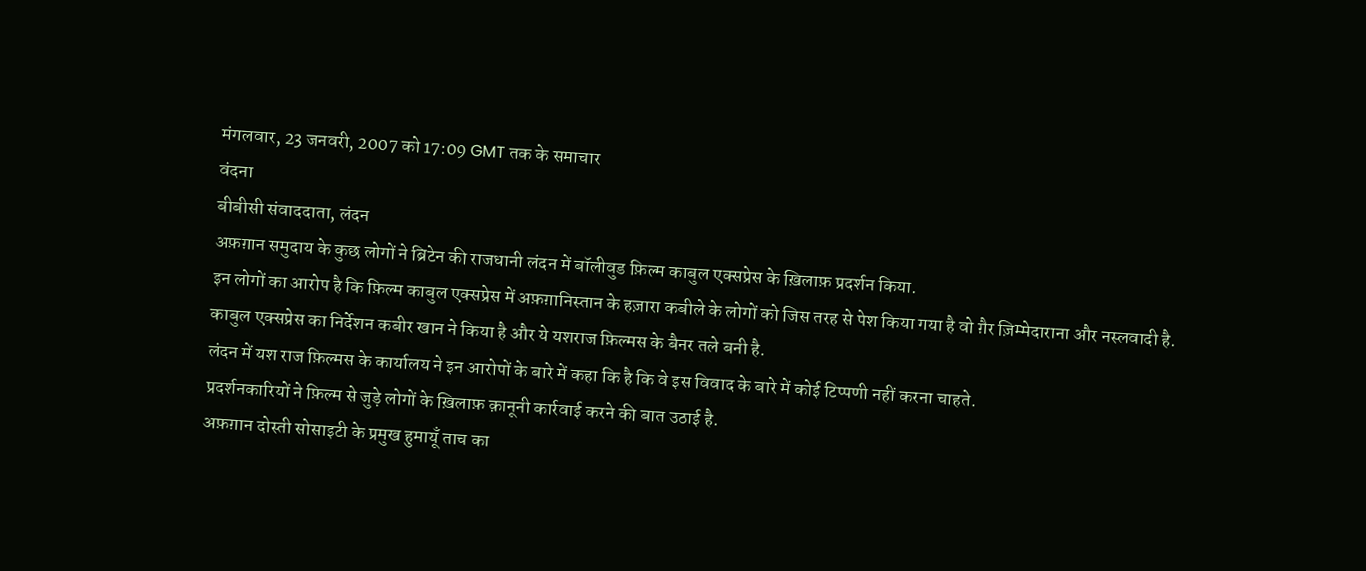मंगलवार, 23 जनवरी, 2007 को 17:09 GMT तक के समाचार
वंदना
बीबीसी संवाददाता, लंदन
अफ़ग़ान समुदाय के कुछ लोगों ने ब्रिटेन की राजधानी लंदन में बॉलीवुड फ़िल्म काबुल एक्सप्रेस के ख़िलाफ़ प्रदर्शन किया.
इन लोगों का आरोप है कि फ़िल्म काबुल एक्सप्रेस में अफ़ग़ानिस्तान के हज़ारा कबीले के लोगों को जिस तरह से पेश किया गया है वो ग़ैर ज़िम्मेदाराना और नस्लवादी है.
काबुल एक्सप्रेस का निर्देशन कबीर खान ने किया है और ये यशराज फ़िल्मस के बैनर तले बनी है.
लंदन में यश राज फ़िल्मस के कार्यालय ने इन आरोपों के बारे में कहा कि है कि वे इस विवाद के बारे में कोई टिप्पणी नहीं करना चाहते.
प्रदर्शनकारियों ने फ़िल्म से जुड़े लोगों के ख़िलाफ़ क़ानूनी कार्रवाई करने की बात उठाई है.
अफ़ग़ान दोस्ती सोसाइटी के प्रमुख हुमायूँ ताच का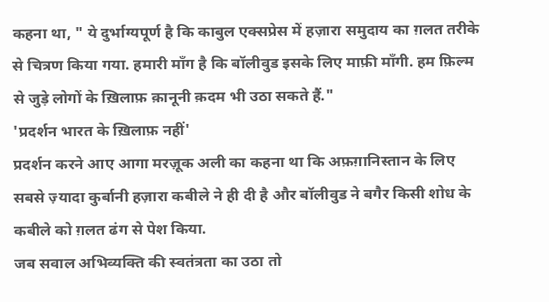कहना था, " ये दुर्भाग्यपूर्ण है कि काबुल एक्सप्रेस में हज़ारा समुदाय का ग़लत तरीके से चित्रण किया गया. हमारी माँग है कि बॉलीवुड इसके लिए माफ़ी माँगी. हम फ़िल्म से जुड़े लोगों के ख़िलाफ़ क़ानूनी क़दम भी उठा सकते हैं."
'प्रदर्शन भारत के ख़िलाफ़ नहीं'
प्रदर्शन करने आए आगा मरज़ूक अली का कहना था कि अफ़ग़ानिस्तान के लिए सबसे ज़्यादा कुर्बानी हज़ारा कबीले ने ही दी है और बॉलीवुड ने बगैर किसी शोध के कबीले को ग़लत ढंग से पेश किया.
जब सवाल अभिव्यक्ति की स्वतंत्रता का उठा तो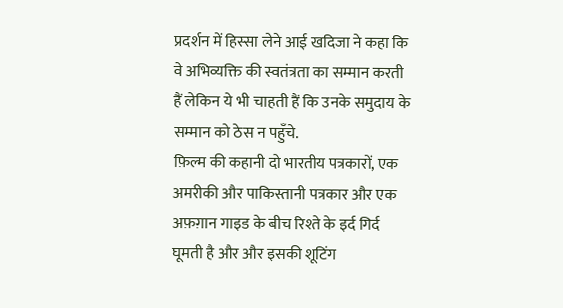प्रदर्शन में हिस्सा लेने आई खदिजा ने कहा कि वे अभिव्यक्ति की स्वतंत्रता का सम्मान करती हैं लेकिन ये भी चाहती हैं कि उनके समुदाय के सम्मान को ठेस न पहुँचे.
फ़िल्म की कहानी दो भारतीय पत्रकारों, एक अमरीकी और पाकिस्तानी पत्रकार और एक अफ़ग़ान गाइड के बीच रिश्ते के इर्द गिर्द घूमती है और और इसकी शूटिंग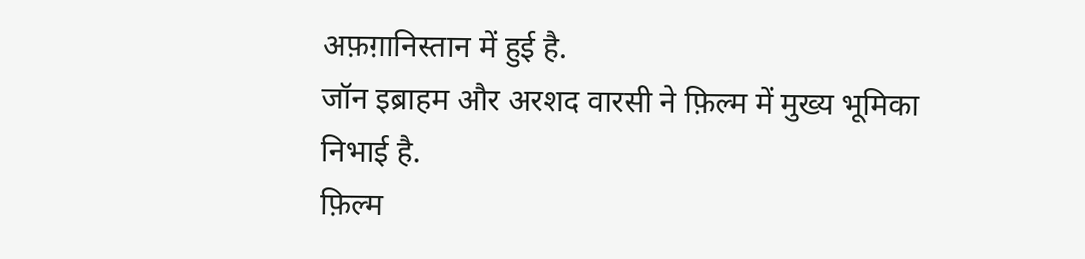अफ़ग़ानिस्तान में हुई है.
जॉन इब्राहम और अरशद वारसी ने फ़िल्म में मुख्य भूमिका निभाई है.
फ़िल्म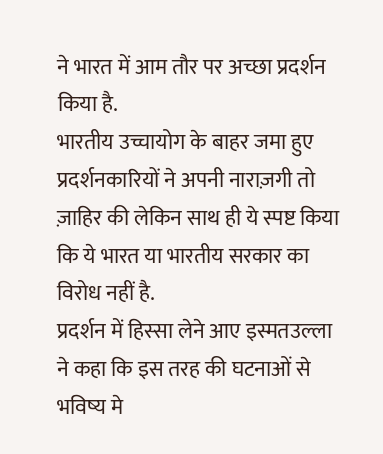ने भारत में आम तौर पर अच्छा प्रदर्शन किया है.
भारतीय उच्चायोग के बाहर जमा हुए प्रदर्शनकारियों ने अपनी नाराज़गी तो ज़ाहिर की लेकिन साथ ही ये स्पष्ट किया कि ये भारत या भारतीय सरकार का विरोध नहीं है.
प्रदर्शन में हिस्सा लेने आए इस्मतउल्ला ने कहा कि इस तरह की घटनाओं से भविष्य मे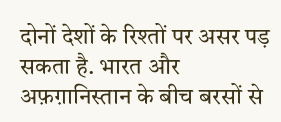दोनों देशों के रिश्तों पर असर पड़ सकता है. भारत और अफ़ग़ानिस्तान के बीच बरसों से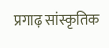प्रगाढ़ सांस्कृतिक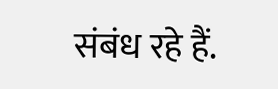संबंध रहे हैं.